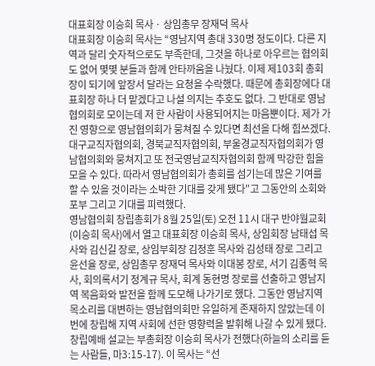대표회장 이승희 목사 · 상임총무 장재덕 목사
대표회장 이승희 목사는 “영남지역 총대 330명 정도이다. 다른 지역과 달리 숫자적으로도 부족한데, 그것을 하나로 아우르는 협의회도 없어 몇몇 분들과 함께 안타까움을 나눴다. 이제 제103회 총회장이 되기에 앞장서 달라는 요청을 수락했다. 때문에 총회장에다 대표회장 하나 더 맡겠다고 나설 의지는 추호도 없다. 그 반대로 영남협의회로 모이는데 저 한 사람이 사용되어지는 마음뿐이다. 제가 가진 영향으로 영남협의회가 뭉쳐질 수 있다면 최선을 다해 힘쓰겠다. 대구교직자협의회, 경북교직자협의회, 부울경교직자협의회가 영남협의회와 뭉쳐지고 또 전국영남교직자협의회 함께 막강한 힘을 모을 수 있다. 따라서 영남협의회가 총회를 섬기는데 많은 기여를 할 수 있을 것이라는 소박한 기대를 갖게 됐다”고 그동안의 소회와 포부 그리고 기대를 피력했다.
영남협의회 창립총회가 8월 25일(토) 오전 11시 대구 반야월교회(이승희 목사)에서 열고 대표회장 이승희 목사, 상임회장 남태섭 목사와 김신길 장로, 상임부회장 김정훈 목사와 김성태 장로 그리고 윤선율 장로, 상임총무 장재덕 목사와 이대봉 장로, 서기 김종혁 목사, 회의록서기 정계규 목사, 회계 동현명 장로를 선출하고 영남지역 복음화와 발전을 함께 도모해 나가기로 했다. 그동안 영남지역 목소리를 대변하는 영남협의회만 유일하게 존재하지 않았는데 이번에 창립해 지역 사회에 선한 영향력을 발휘해 나갈 수 있게 됐다.
창립예배 설교는 부총회장 이승희 목사가 전했다(하늘의 소리를 듣는 사람들, 마3:15-17). 이 목사는 “선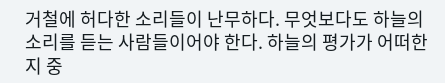거철에 허다한 소리들이 난무하다. 무엇보다도 하늘의 소리를 듣는 사람들이어야 한다. 하늘의 평가가 어떠한지 중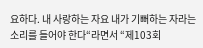요하다. 내 사랑하는 자요 내가 기뻐하는 자라는 소리를 들어야 한다“라면서 “제103회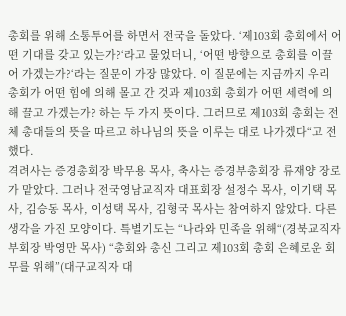총회를 위해 소통투어를 하면서 전국을 돌았다. ‘제103회 총회에서 어떤 기대를 갖고 있는가?‘라고 물었더니, ‘어떤 방향으로 총회를 이끌어 가겠는가?‘라는 질문이 가장 많았다. 이 질문에는 지금까지 우리 총회가 어떤 힘에 의해 몰고 간 것과 제103회 총회가 어떤 세력에 의해 끌고 가겠는가? 하는 두 가지 뜻이다. 그러므로 제103회 총회는 전체 총대들의 뜻을 따르고 하나님의 뜻을 이루는 대로 나가겠다“고 전했다.
격려사는 증경총회장 박무용 목사, 축사는 증경부총회장 류재양 장로가 맡았다. 그러나 전국영남교직자 대표회장 설정수 목사, 이기택 목사, 김승동 목사, 이성택 목사, 김형국 목사는 참여하지 않았다. 다른 생각을 가진 모양이다. 특별기도는 “나라와 민족을 위해“(경북교직자 부회장 박영만 목사) “총회와 총신 그리고 제103회 총회 은혜로운 회무를 위해”(대구교직자 대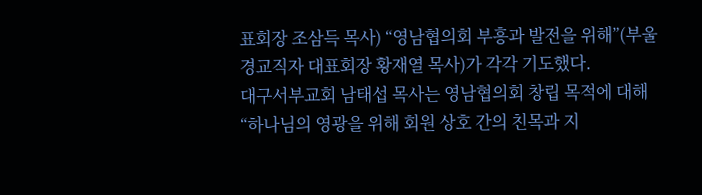표회장 조삼득 목사) “영남협의회 부흥과 발전을 위해”(부울경교직자 대표회장 황재열 목사)가 각각 기도했다.
대구서부교회 남태섭 목사는 영남협의회 창립 목적에 대해 “하나님의 영광을 위해 회원 상호 간의 친목과 지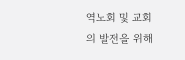역노회 및 교회의 발전을 위해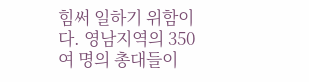힘써 일하기 위함이다. 영남지역의 350여 명의 총대들이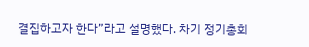결집하고자 한다”라고 설명했다. 차기 정기총회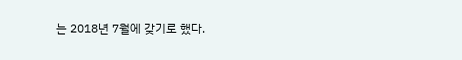는 2018년 7월에 갖기로 했다.